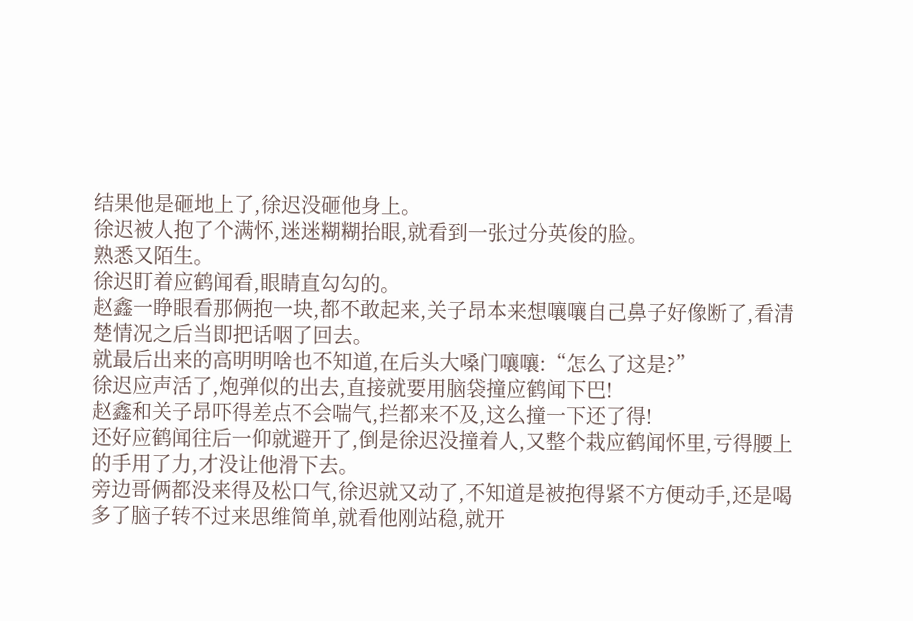结果他是砸地上了,徐迟没砸他身上。
徐迟被人抱了个满怀,迷迷糊糊抬眼,就看到一张过分英俊的脸。
熟悉又陌生。
徐迟盯着应鹤闻看,眼睛直勾勾的。
赵鑫一睁眼看那俩抱一块,都不敢起来,关子昂本来想嚷嚷自己鼻子好像断了,看清楚情况之后当即把话咽了回去。
就最后出来的高明明啥也不知道,在后头大嗓门嚷嚷:“怎么了这是?”
徐迟应声活了,炮弹似的出去,直接就要用脑袋撞应鹤闻下巴!
赵鑫和关子昂吓得差点不会喘气,拦都来不及,这么撞一下还了得!
还好应鹤闻往后一仰就避开了,倒是徐迟没撞着人,又整个栽应鹤闻怀里,亏得腰上的手用了力,才没让他滑下去。
旁边哥俩都没来得及松口气,徐迟就又动了,不知道是被抱得紧不方便动手,还是喝多了脑子转不过来思维简单,就看他刚站稳,就开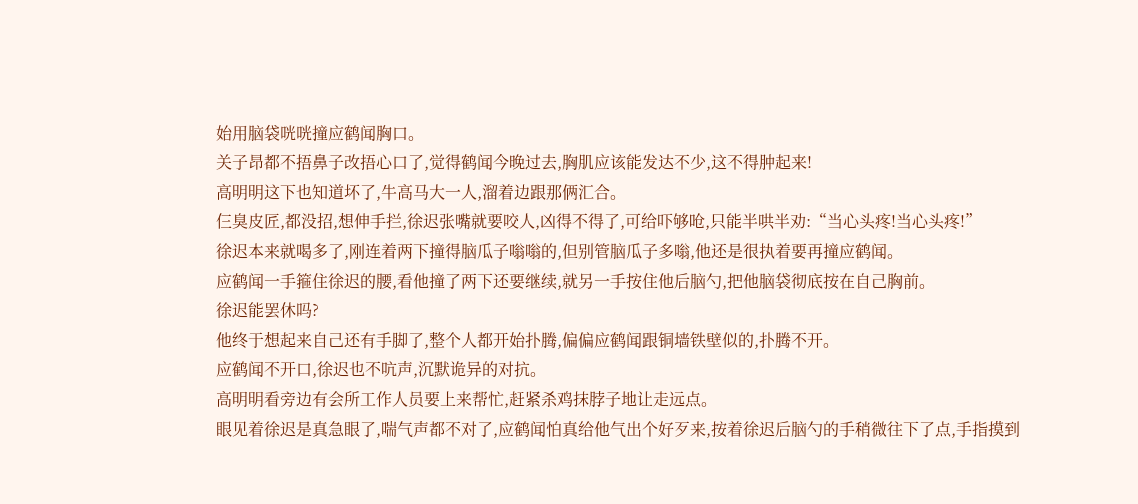始用脑袋咣咣撞应鹤闻胸口。
关子昂都不捂鼻子改捂心口了,觉得鹤闻今晚过去,胸肌应该能发达不少,这不得肿起来!
高明明这下也知道坏了,牛高马大一人,溜着边跟那俩汇合。
仨臭皮匠,都没招,想伸手拦,徐迟张嘴就要咬人,凶得不得了,可给吓够呛,只能半哄半劝:“当心头疼!当心头疼!”
徐迟本来就喝多了,刚连着两下撞得脑瓜子嗡嗡的,但别管脑瓜子多嗡,他还是很执着要再撞应鹤闻。
应鹤闻一手箍住徐迟的腰,看他撞了两下还要继续,就另一手按住他后脑勺,把他脑袋彻底按在自己胸前。
徐迟能罢休吗?
他终于想起来自己还有手脚了,整个人都开始扑腾,偏偏应鹤闻跟铜墙铁壁似的,扑腾不开。
应鹤闻不开口,徐迟也不吭声,沉默诡异的对抗。
高明明看旁边有会所工作人员要上来帮忙,赶紧杀鸡抹脖子地让走远点。
眼见着徐迟是真急眼了,喘气声都不对了,应鹤闻怕真给他气出个好歹来,按着徐迟后脑勺的手稍微往下了点,手指摸到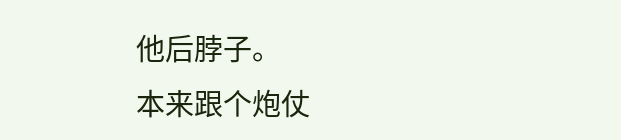他后脖子。
本来跟个炮仗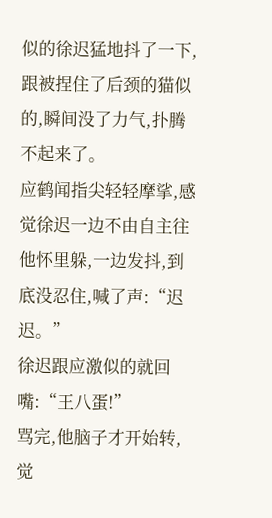似的徐迟猛地抖了一下,跟被捏住了后颈的猫似的,瞬间没了力气,扑腾不起来了。
应鹤闻指尖轻轻摩挲,感觉徐迟一边不由自主往他怀里躲,一边发抖,到底没忍住,喊了声:“迟迟。”
徐迟跟应激似的就回嘴:“王八蛋!”
骂完,他脑子才开始转,觉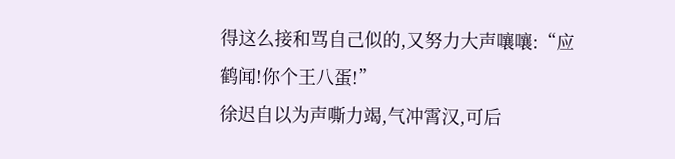得这么接和骂自己似的,又努力大声嚷嚷:“应鹤闻!你个王八蛋!”
徐迟自以为声嘶力竭,气冲霄汉,可后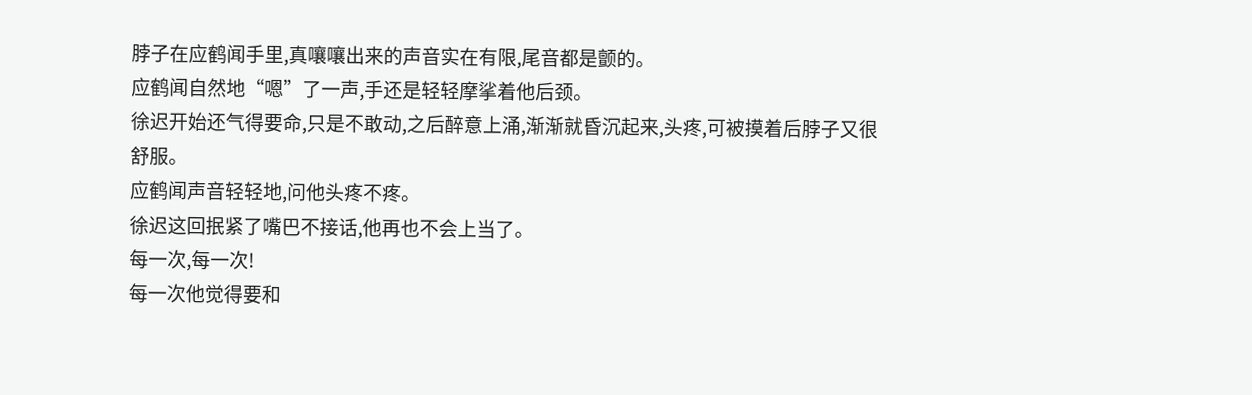脖子在应鹤闻手里,真嚷嚷出来的声音实在有限,尾音都是颤的。
应鹤闻自然地“嗯”了一声,手还是轻轻摩挲着他后颈。
徐迟开始还气得要命,只是不敢动,之后醉意上涌,渐渐就昏沉起来,头疼,可被摸着后脖子又很舒服。
应鹤闻声音轻轻地,问他头疼不疼。
徐迟这回抿紧了嘴巴不接话,他再也不会上当了。
每一次,每一次!
每一次他觉得要和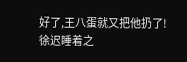好了,王八蛋就又把他扔了!
徐迟睡着之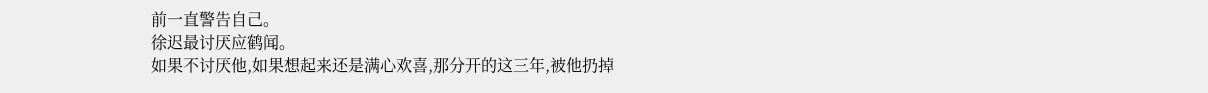前一直警告自己。
徐迟最讨厌应鹤闻。
如果不讨厌他,如果想起来还是满心欢喜,那分开的这三年,被他扔掉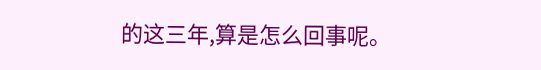的这三年,算是怎么回事呢。